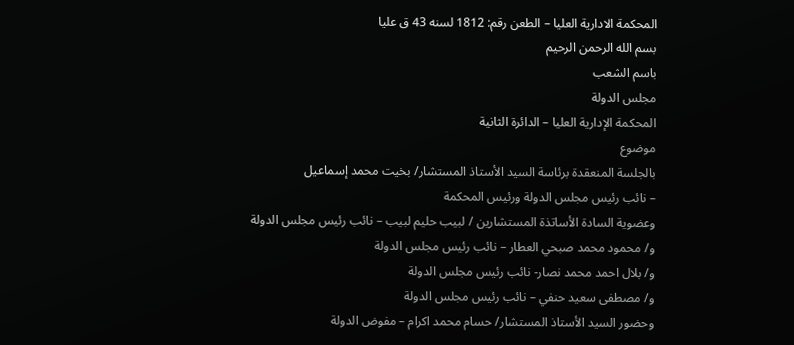المحكمة الادارية العليا – الطعن رقم: 1812 لسنه 43 ق عليا
بسم الله الرحمن الرحيم
باسم الشعب
مجلس الدولة
المحكمة الإدارية العليا – الدائرة الثانية
موضوع
بالجلسة المنعقدة برئاسة السيد الأستاذ المستشار/ بخيت محمد إسماعيل
– نائب رئيس مجلس الدولة ورئيس المحكمة
وعضوية السادة الأساتذة المستشارين / لبيب حليم لبيب – نائب رئيس مجلس الدولة
و/ محمود محمد صبحي العطار – نائب رئيس مجلس الدولة
و/ بلال احمد محمد نصار- نائب رئيس مجلس الدولة
و/ مصطفى سعيد حنفي – نائب رئيس مجلس الدولة
وحضور السيد الأستاذ المستشار/ حسام محمد اكرام – مفوض الدولة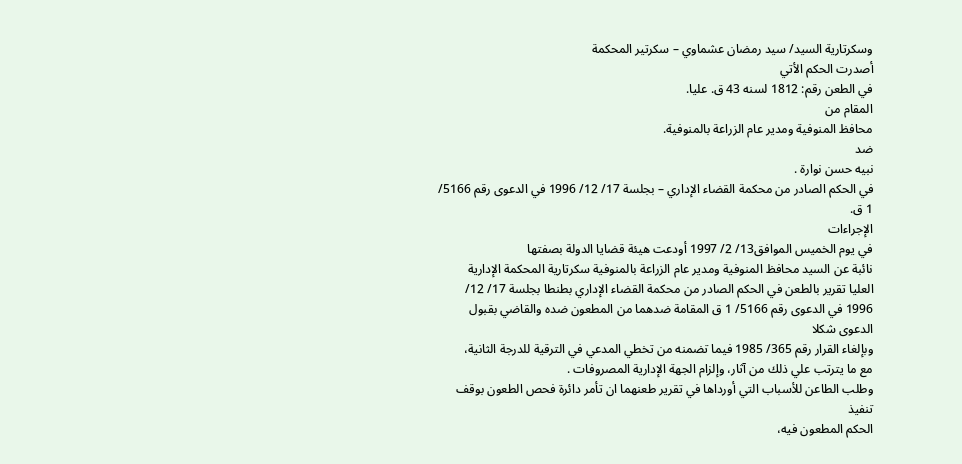وسكرتارية السيد/ سيد رمضان عشماوي – سكرتير المحكمة
أصدرت الحكم الأتي
في الطعن رقم: 1812 لسنه 43 ق. عليا.
المقام من
محافظ المنوفية ومدير عام الزراعة بالمنوفية.
ضد
نبيه حسن نوارة .
في الحكم الصادر من محكمة القضاء الإداري – بجلسة 17/ 12/ 1996 في الدعوى رقم 5166/
1 ق.
الإجراءات
في يوم الخميس الموافق13/ 2/ 1997 أودعت هيئة قضايا الدولة بصفتها
نائبة عن السيد محافظ المنوفية ومدير عام الزراعة بالمنوفية سكرتارية المحكمة الإدارية
العليا تقرير بالطعن في الحكم الصادر من محكمة القضاء الإداري بطنطا بجلسة 17/ 12/
1996 في الدعوى رقم 5166/ 1 ق المقامة ضدهما من المطعون ضده والقاضي بقبول الدعوى شكلا
وبإلغاء القرار رقم 365/ 1985 فيما تضمنه من تخطي المدعي في الترقية للدرجة الثانية،
مع ما يترتب علي ذلك من آثار، وإلزام الجهة الإدارية المصروفات .
وطلب الطاعن للأسباب التي أورداها في تقرير طعنهما ان تأمر دائرة فحص الطعون بوقف تنفيذ
الحكم المطعون فيه،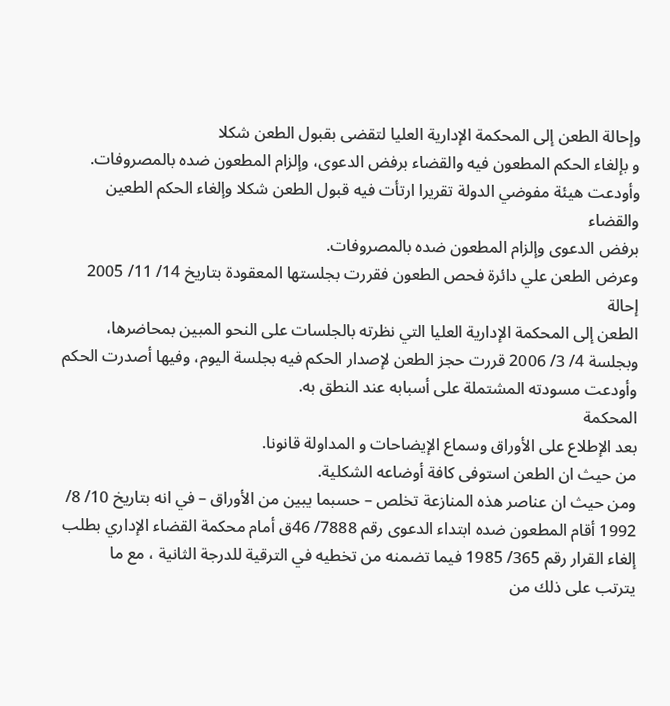وإحالة الطعن إلى المحكمة الإدارية العليا لتقضى بقبول الطعن شكلا
و بإلغاء الحكم المطعون فيه والقضاء برفض الدعوى، وإلزام المطعون ضده بالمصروفات.
وأودعت هيئة مفوضي الدولة تقريرا ارتأت فيه قبول الطعن شكلا وإلغاء الحكم الطعين والقضاء
برفض الدعوى وإلزام المطعون ضده بالمصروفات.
وعرض الطعن علي دائرة فحص الطعون فقررت بجلستها المعقودة بتاريخ 14/ 11/ 2005 إحالة
الطعن إلى المحكمة الإدارية العليا التي نظرته بالجلسات على النحو المبين بمحاضرها،
وبجلسة 4/ 3/ 2006 قررت حجز الطعن لإصدار الحكم فيه بجلسة اليوم، وفيها أصدرت الحكم
وأودعت مسودته المشتملة على أسبابه عند النطق به.
المحكمة
بعد الإطلاع على الأوراق وسماع الإيضاحات و المداولة قانونا.
من حيث ان الطعن استوفى كافة أوضاعه الشكلية.
ومن حيث ان عناصر هذه المنازعة تخلص – حسبما يبين من الأوراق – في انه بتاريخ 10/ 8/
1992 أقام المطعون ضده ابتداء الدعوى رقم 7888/ 46ق أمام محكمة القضاء الإداري بطلب
إلغاء القرار رقم 365/ 1985 فيما تضمنه من تخطيه في الترقية للدرجة الثانية ، مع ما
يترتب على ذلك من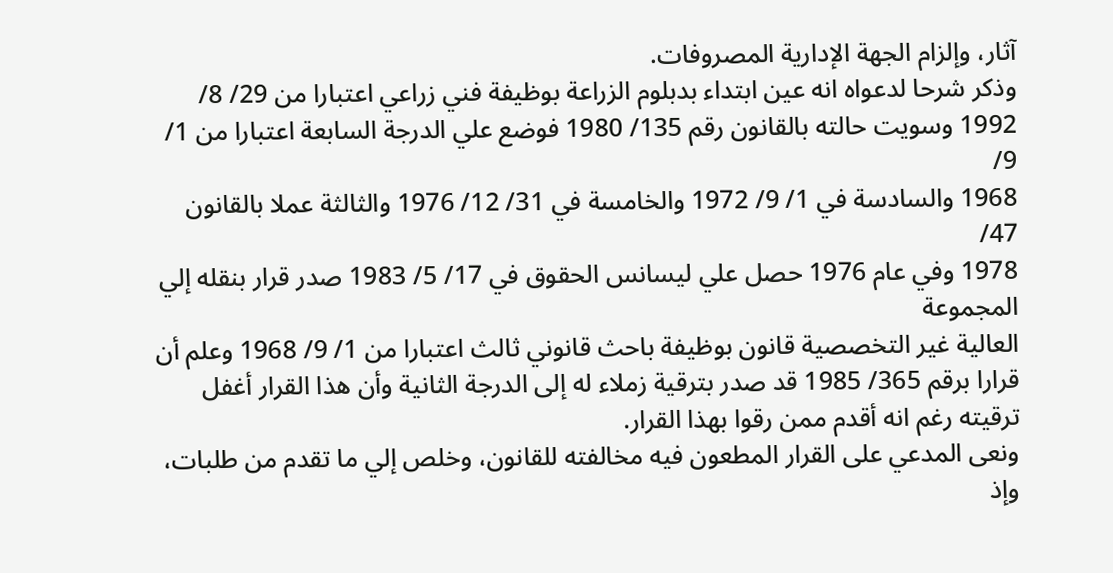آثار، وإلزام الجهة الإدارية المصروفات.
وذكر شرحا لدعواه انه عين ابتداء بدبلوم الزراعة بوظيفة فني زراعي اعتبارا من 29/ 8/
1992 وسويت حالته بالقانون رقم 135/ 1980 فوضع علي الدرجة السابعة اعتبارا من 1/ 9/
1968 والسادسة في 1/ 9/ 1972 والخامسة في 31/ 12/ 1976 والثالثة عملا بالقانون 47/
1978 وفي عام 1976 حصل علي ليسانس الحقوق في 17/ 5/ 1983 صدر قرار بنقله إلي المجموعة
العالية غير التخصصية قانون بوظيفة باحث قانوني ثالث اعتبارا من 1/ 9/ 1968 وعلم أن
قرارا برقم 365/ 1985 قد صدر بترقية زملاء له إلى الدرجة الثانية وأن هذا القرار أغفل
ترقيته رغم انه أقدم ممن رقوا بهذا القرار.
ونعى المدعي على القرار المطعون فيه مخالفته للقانون، وخلص إلي ما تقدم من طلبات، وإذ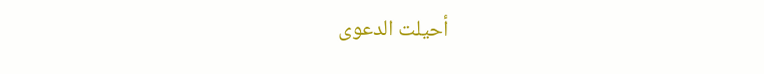أحيلت الدعوى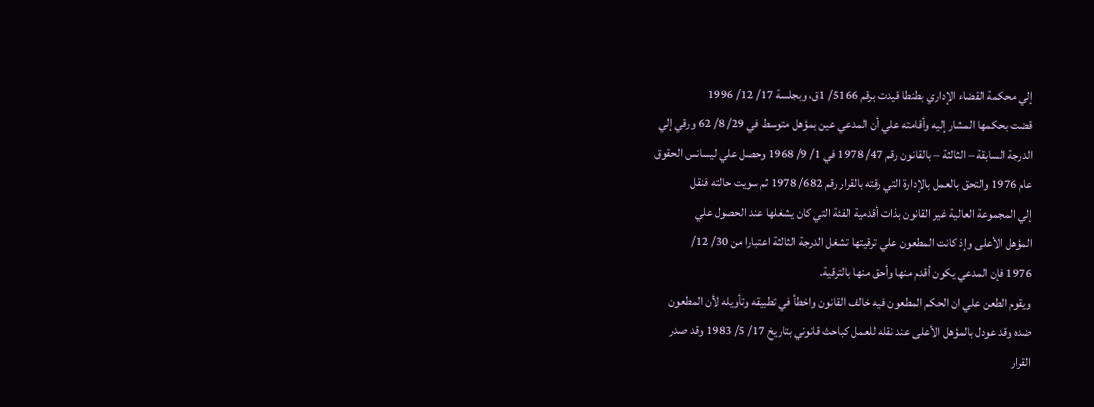إلي محكمة القضاء الإداري بطنطا قيدت برقم 5166/ 1ق، وبجلسة 17/ 12/ 1996
قضت بحكمها المشار إليه وأقامته علي أن المدعي عين بمؤهل متوسط في 29/ 8/ 62 ورقي إلي
الدرجة السابقة – الثالثة – بالقانون رقم 47/ 1978 في 1/ 9/ 1968 وحصل علي ليسانس الحقوق
عام 1976 والتحق بالعمل بالإدارة التي رقته بالقرار رقم 682/ 1978 ثم سويت حالته فنقل
إلي المجموعة العالية غير القانون بذات أقدمية الفئة التي كان يشغلها عند الحصول علي
المؤهل الأعلى وإذ كانت المطعون علي ترقيتها تشغل الدرجة الثالثة اعتبارا من 30/ 12/
1976 فإن المدعي يكون أقدم منها وأحق منها بالترقية.
ويقوم الطعن علي ان الحكم المطعون فيه خالف القانون واخطأ في تطبيقه وتأويله لأن المطعون
ضده وقد عودل بالمؤهل الأعلى عند نقله للعمل كباحث قانوني بتاريخ 17/ 5/ 1983 وقد صدر
القرار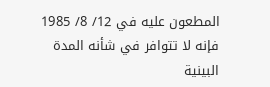المطعون عليه في 12/ 8/ 1985 فإنه لا تتوافر في شأنه المدة البينية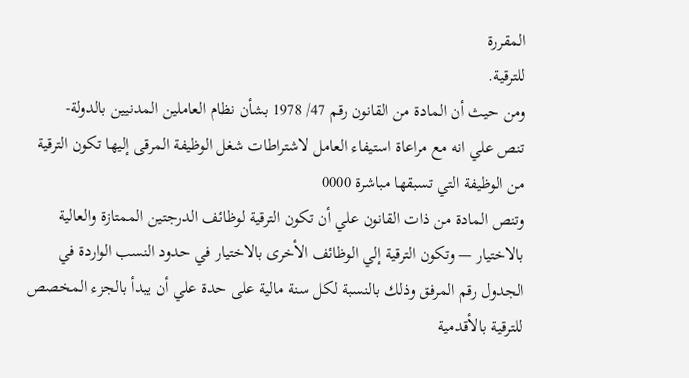المقررة
للترقية.
ومن حيث أن المادة من القانون رقم 47/ 1978 بشأن نظام العاملين المدنيين بالدولة-
تنص علي انه مع مراعاة استيفاء العامل لاشتراطات شغل الوظيفة المرقى إليها تكون الترقية
من الوظيفة التي تسبقها مباشرة 0000
وتنص المادة من ذات القانون علي أن تكون الترقية لوظائف الدرجتين الممتازة والعالية
بالاختيار — وتكون الترقية إلي الوظائف الأخرى بالاختيار في حدود النسب الواردة في
الجدول رقم المرفق وذلك بالنسبة لكل سنة مالية على حدة علي أن يبدأ بالجزء المخصص
للترقية بالأقدمية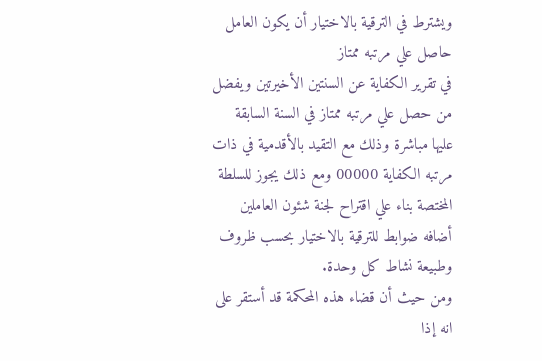ويشترط في الترقية بالاختيار أن يكون العامل حاصل علي مرتبه ممتاز
في تقرير الكفاية عن السنتين الأخيرتين ويفضل من حصل علي مرتبه ممتاز في السنة السابقة
عليها مباشرة وذلك مع التقيد بالأقدمية في ذات مرتبه الكفاية 00000 ومع ذلك يجوز للسلطة
المختصة بناء علي اقتراح لجنة شئون العاملين أضافه ضوابط للترقية بالاختيار بحسب ظروف
وطبيعة نشاط كل وحدة.
ومن حيث أن قضاء هذه المحكمة قد أستقر على انه إذا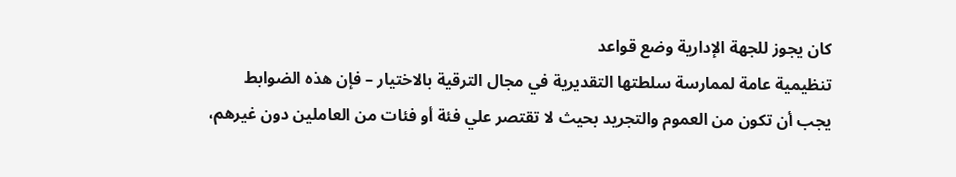كان يجوز للجهة الإدارية وضع قواعد
تنظيمية عامة لممارسة سلطتها التقديرية في مجال الترقية بالاختيار – فإن هذه الضوابط
يجب أن تكون من العموم والتجريد بحيث لا تقتصر علي فئة أو فئات من العاملين دون غيرهم،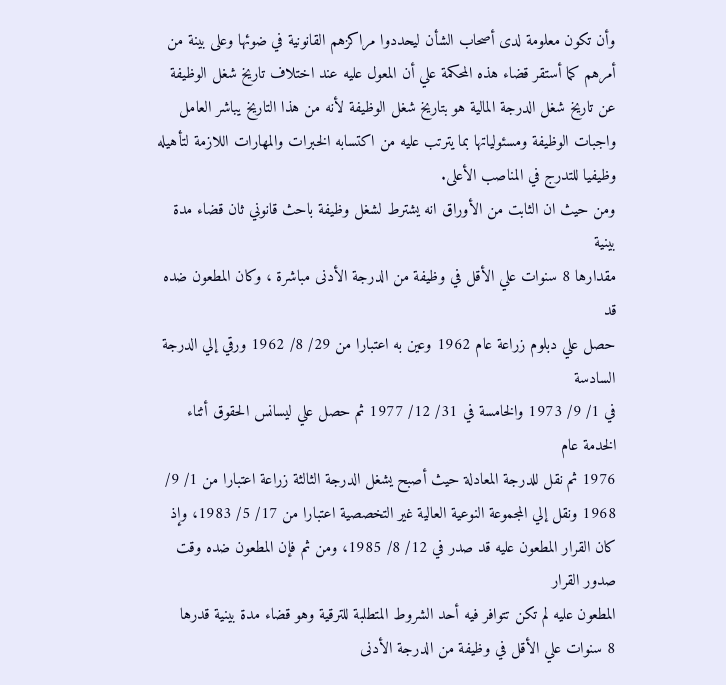وأن تكون معلومة لدى أصحاب الشأن ليحددوا مراكزهم القانونية في ضوئها وعلى بينة من
أمرهم كما أستقر قضاء هذه المحكمة علي أن المعول عليه عند اختلاف تاريخ شغل الوظيفة
عن تاريخ شغل الدرجة المالية هو بتاريخ شغل الوظيفة لأنه من هذا التاريخ يباشر العامل
واجبات الوظيفة ومسئولياتها بما يترتب عليه من اكتسابه الخبرات والمهارات اللازمة لتأهيله
وظيفيا للتدرج في المناصب الأعلى.
ومن حيث ان الثابت من الأوراق انه يشترط لشغل وظيفة باحث قانوني ثان قضاء مدة بينية
مقدارها 8 سنوات علي الأقل في وظيفة من الدرجة الأدنى مباشرة ، وكان المطعون ضده قد
حصل علي دبلوم زراعة عام 1962 وعين به اعتبارا من 29/ 8/ 1962 ورقي إلي الدرجة السادسة
في 1/ 9/ 1973 والخامسة في 31/ 12/ 1977 ثم حصل علي ليسانس الحقوق أثناء الخدمة عام
1976 ثم نقل للدرجة المعادلة حيث أصبح يشغل الدرجة الثالثة زراعة اعتبارا من 1/ 9/
1968 ونقل إلي المجموعة النوعية العالية غير التخصصية اعتبارا من 17/ 5/ 1983، وإذ
كان القرار المطعون عليه قد صدر في 12/ 8/ 1985، ومن ثم فإن المطعون ضده وقت صدور القرار
المطعون عليه لم تكن تتوافر فيه أحد الشروط المتطلبة للترقية وهو قضاء مدة بينية قدرها
8 سنوات علي الأقل في وظيفة من الدرجة الأدنى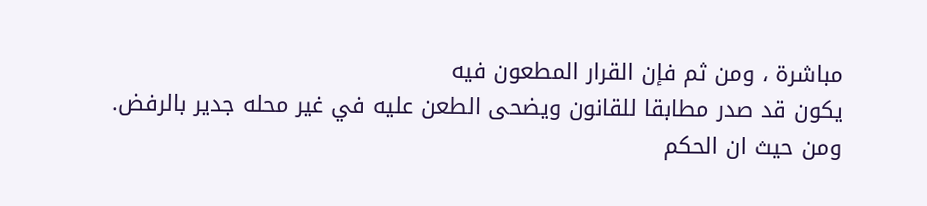مباشرة ، ومن ثم فإن القرار المطعون فيه
يكون قد صدر مطابقا للقانون ويضحى الطعن عليه في غير محله جدير بالرفض.
ومن حيث ان الحكم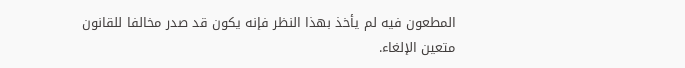المطعون فيه لم يأخذ بهذا النظر فإنه يكون قد صدر مخالفا للقانون
متعين الإلغاء.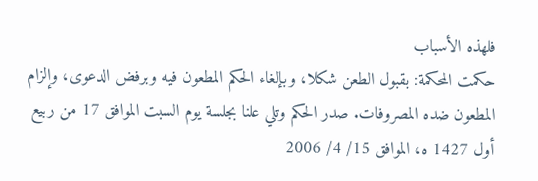فلهذه الأسباب
حكمت المحكمة: بقبول الطعن شكلا، وبإلغاء الحكم المطعون فيه وبرفض الدعوى، وإلزام المطعون ضده المصروفات. صدر الحكم وتلي علنا بجلسة يوم السبت الموافق 17 من ربيع أول 1427 ه، الموافق 15/ 4/ 2006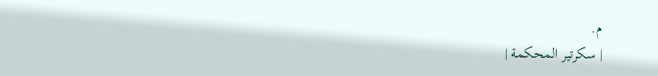م.
| سكرتير المحكمة |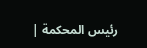رئيس المحكمة |